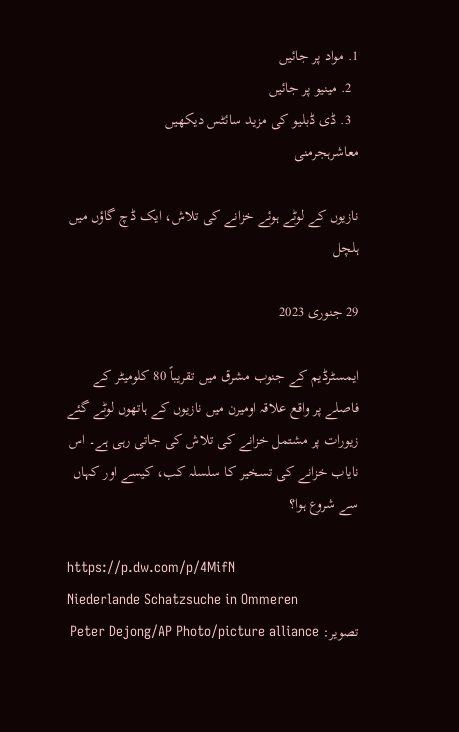1. مواد پر جائیں
  2. مینیو پر جائیں
  3. ڈی ڈبلیو کی مزید سائٹس دیکھیں
معاشرہجرمنی

نازیوں کے لوٹے ہوئے خزانے کی تلاش، ایک ڈچ گاؤں میں ہلچل

29 جنوری 2023

ایمسٹرڈیم کے جنوب مشرق میں تقریباً 80 کلومیٹر کے فاصلے پر واقع علاقہ اومیرن میں نازیوں کے ہاتھوں لوٹے گئے زیورات پر مشتمل خزانے کی تلاش کی جاتی رہی ہے۔ اس نایاب خزانے کی تسخیر کا سلسلہ کب، کیسے اور کہاں سے شروع ہوا؟

https://p.dw.com/p/4MifN
Niederlande Schatzsuche in Ommeren
تصویر: Peter Dejong/AP Photo/picture alliance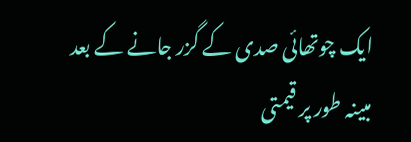ایک چوتھائی صدی کے گزر جانے کے بعد مبینہ طور پر قیمتی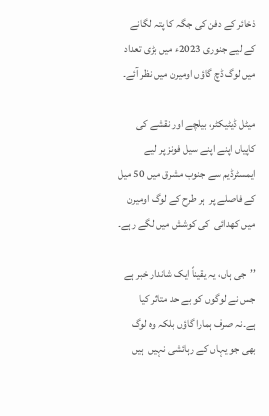ذخائر کے دفن کی جگہ کا پتہ لگانے کے لیے جنوری 2023ء میں بڑی تعداد میں لوگ ڈچ گاؤں اومیرن میں نظر آئے۔

میٹل ڈیٹیکٹر، بیلچے اور نقشے کی کاپیاں اپنے اپنے سیل فونز پر لیے ایمسٹرڈیم سے جنوب مشرق میں 50 میل کے فاصلے پر  ہر طرح کے لوگ اومیرن میں کھدائی  کی کوشش میں لگے رہے۔

’’جی ہاں، یہ یقیناً ایک شاندار خبر ہے جس نے لوگوں کو بے حد متاثر کیا ہے۔نہ صرف ہمارا گاؤں بلکہ وہ لوگ بھی جو یہاں کے رہائشی نہیں  ہیں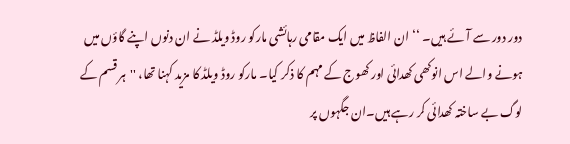دور دور سے آئے ہیں۔ ‘‘ ان الفاظ میں ایک مقامی رہائشی مارکو روڈ ویلڈ نے ان دنوں اپنے گاؤں میں ہونے والے اس انوکھی کھدائی اور کھوج کے مہم کا ذکر کیا۔ مارکو روڈ ویلڈ کا مزید کہنا تھا، ''ہر قسم کے لوگ بے ساختہ کھدائی کر رہے ہیں۔ان جگہوں پر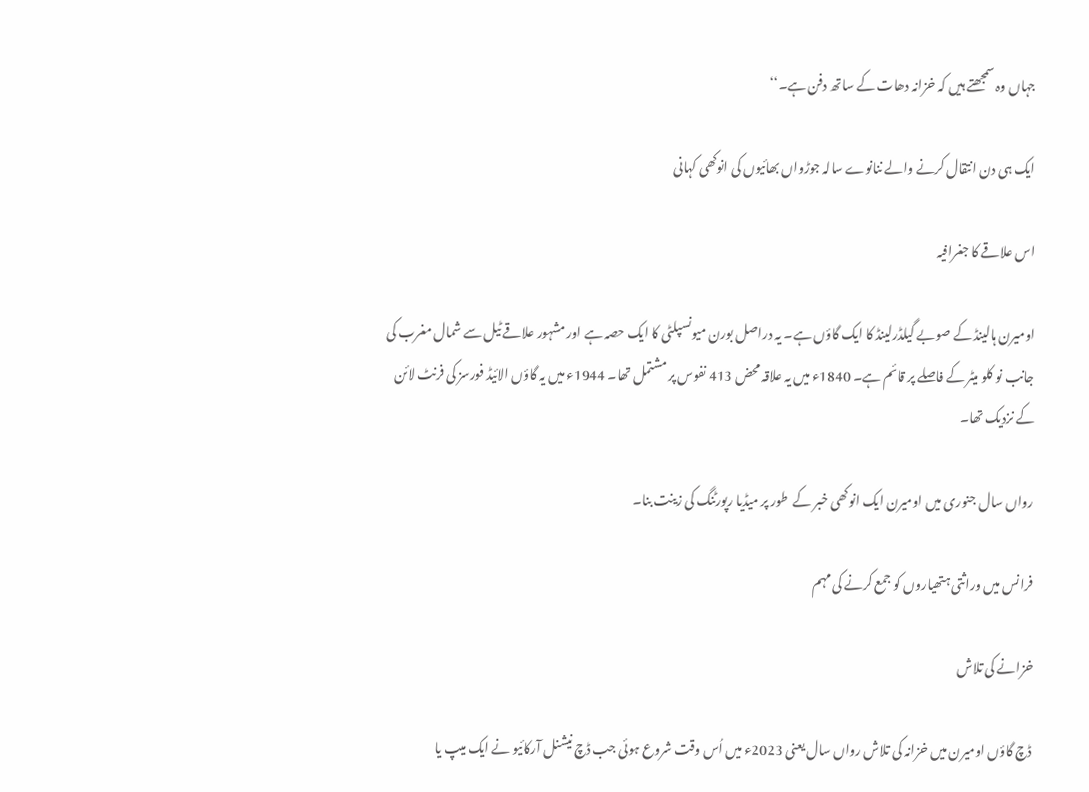جہاں وہ سمجھتے ہیں کہ خزانہ دھات کے ساتھ دفن ہے۔‘‘

ایک ہی دن انتقال کرنے والے ننانوے سالہ جوڑواں بھائیوں کی انوکھی کہانی

اس علاقے کا جغرافیہ

اومیرن ہالینڈ کے صوبے گیلڈرلینڈ کا ایک گاؤں ہے۔ یہ دراصل بورن میونسپلٹی کا ایک حصہ ہے اور مشہور علاقے ٹیل سے شمال مغرب کی جانب نو کلو میٹر کے فاصلے پر قائم ہے۔ 1840ء میں یہ علاقہ محض 413 نفوس پر مشتمل تھا۔ 1944ء میں یہ گاؤں الائیڈ فورسز کی فرنٹ لائن کے نزدیک تھا۔

رواں سال جنوری میں اومیرن ایک انوکھی خبر کے  طور پر میڈیا رپورٹنگ کی زینت بنا۔

فرانس میں وراثتی ہتھیاروں کو جمع کرنے کی مہم

خزانے کی تلاش

ڈچ گاؤں اومیرن میں خزانہ کی تلاش رواں سال یعنی 2023ء میں اُس وقت شروع ہوئی جب ڈچ نیشنل آرکائیو نے ایک میپ یا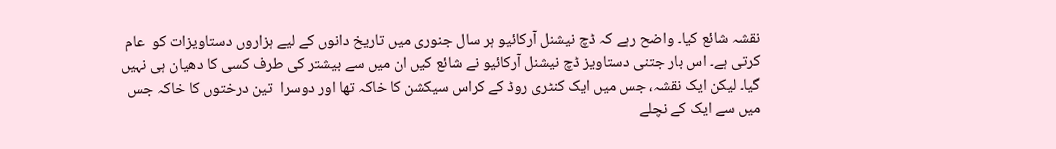نقشہ شائع کیا۔ واضح رہے کہ ڈچ نیشنل آرکائیو ہر سال جنوری میں تاریخ دانوں کے لیے ہزاروں دستاویزات کو  عام کرتی ہے۔ اس بار جتنی دستاویز ڈچ نیشنل آرکائیو نے شائع کیں ان میں سے بیشتر کی طرف کسی کا دھیان ہی نہیں گیا۔ لیکن ایک نقشہ، جس میں ایک کنٹری روڈ کے کراس سیکشن کا خاکہ تھا اور دوسرا  تین درختوں کا خاکہ جس میں سے ایک کے نچلے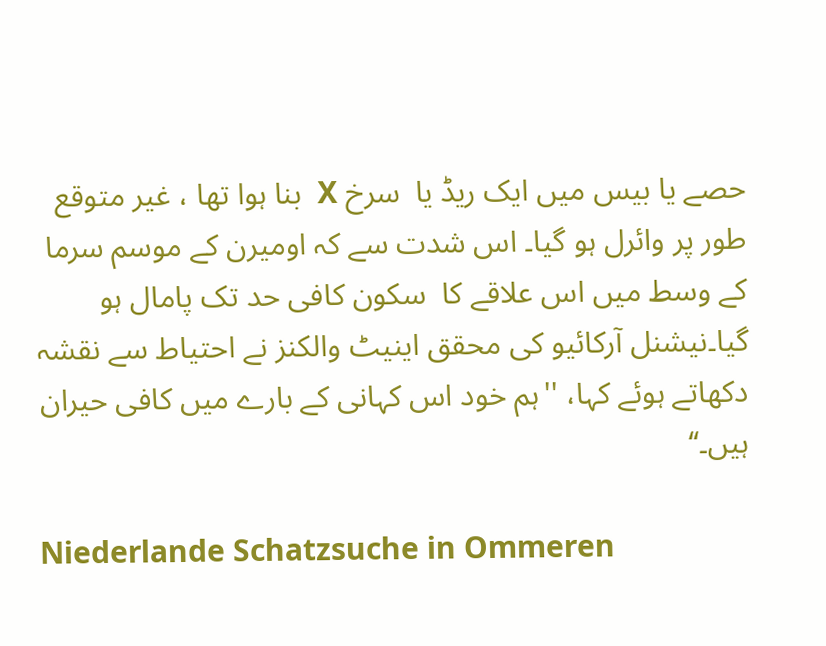حصے یا بیس میں ایک ریڈ یا  سرخ X  بنا ہوا تھا ، غیر متوقع طور پر وائرل ہو گیا۔ اس شدت سے کہ اومیرن کے موسم سرما کے وسط میں اس علاقے کا  سکون کافی حد تک پامال ہو گیا۔نیشنل آرکائیو کی محقق اینیٹ والکنز نے احتیاط سے نقشہ دکھاتے ہوئے کہا، ''ہم خود اس کہانی کے بارے میں کافی حیران ہیں۔‘‘

Niederlande Schatzsuche in Ommeren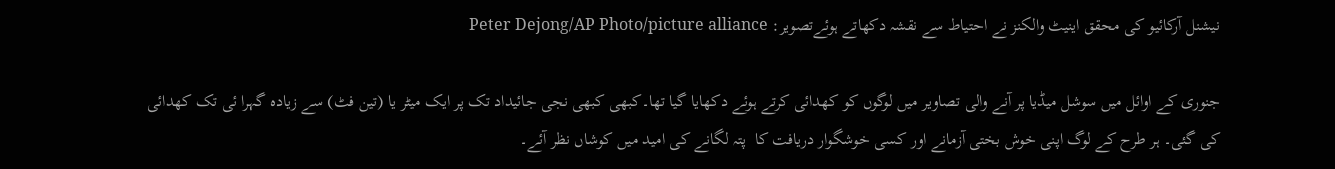نیشنل آرکائیو کی محقق اینیٹ والکنز نے احتیاط سے نقشہ دکھاتے ہوئےتصویر: Peter Dejong/AP Photo/picture alliance

جنوری کے اوائل میں سوشل میڈیا پر آنے والی تصاویر میں لوگوں کو کھدائی کرتے ہوئے دکھایا گیا تھا۔کبھی کبھی نجی جائیداد تک پر ایک میٹر یا (تین فٹ) سے زیادہ گہرا ئی تک کھدائی کی گئی۔ ہر طرح کے لوگ اپنی خوش بختی آزمانے اور کسی خوشگوار دریافت کا  پتہ لگانے کی امید میں کوشاں نظر آئے۔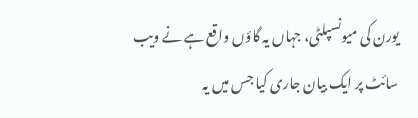یورن کی میونسپلٹی، جہاں یہ گاؤں واقع ہے نے ویب سائٹ پر ایک بیان جاری کیا جس میں یہ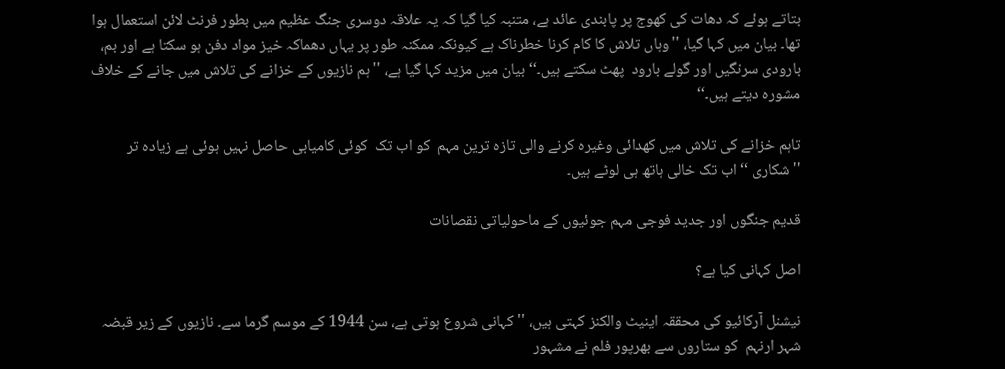بتاتے ہوئے کہ دھات کی کھوج پر پابندی عائد ہے، متنبہ کیا گیا کہ یہ علاقہ دوسری جنگ عظیم میں بطور فرنٹ لائن استعمال ہوا تھا۔ بیان میں کہا گیا، ''وہاں تلاش کا کام کرنا خطرناک ہے کیونکہ ممکنہ طور پر یہاں دھماکہ خیز مواد دفن ہو سکتا ہے اور بم، بارودی سرنگیں اور گولے بارود  پھٹ سکتے ہیں۔‘‘ بیان میں مزید کہا گیا ہے، ''ہم نازیوں کے خزانے کی تلاش میں جانے کے خلاف مشورہ دیتے ہیں۔‘‘

تاہم خزانے کی تلاش میں کھدائی وغیرہ کرنے والی تازہ ترین مہم  کو اب تک  کوئی کامیابی حاصل نہیں ہوئی ہے زیادہ تر ''شکاری ‘‘ اب تک خالی ہاتھ ہی لوٹے ہیں۔

قدیم جنگوں اور جدید فوجی مہم جوئیوں کے ماحولیاتی نقصانات

اصل کہانی کیا ہے؟

نیشنل آرکائیو کی محققہ اینیٹ والکنز کہتی ہیں، ''کہانی شروع ہوتی ہے، سن 1944 کے موسم گرما سے۔ نازیوں کے زیر قبضہ شہر ارنہم  کو ستاروں سے بھرپور فلم نے مشہور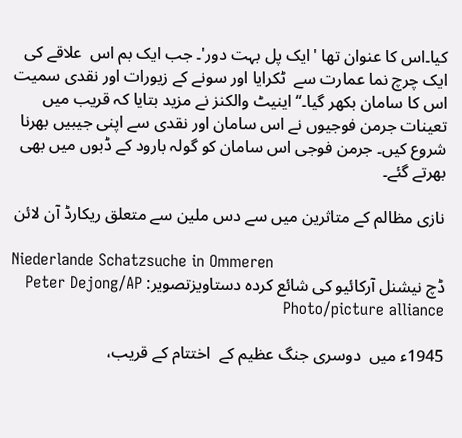کیا۔اس کا عنوان تھا 'ایک پل بہت دور'۔ جب ایک بم اس  علاقے کی ایک چرچ نما عمارت سے  ٹکرایا اور سونے کے زیورات اور نقدی سمیت اس کا سامان بکھر گیا۔‘‘ اینیٹ والکنز نے مزید بتایا کہ قریب میں تعینات جرمن فوجیوں نے اس سامان اور نقدی سے اپنی جیبیں بھرنا شروع کیں۔ جرمن فوجی اس سامان کو گولہ بارود کے ڈبوں میں بھی بھرتے گئے۔

نازی مظالم کے متاثرین میں سے دس ملین سے متعلق ریکارڈ آن لائن

Niederlande Schatzsuche in Ommeren
ڈچ نیشنل آرکائیو کی شائع کردہ دستاویزتصویر: Peter Dejong/AP Photo/picture alliance

1945ء میں  دوسری جنگ عظیم کے  اختتام کے قریب،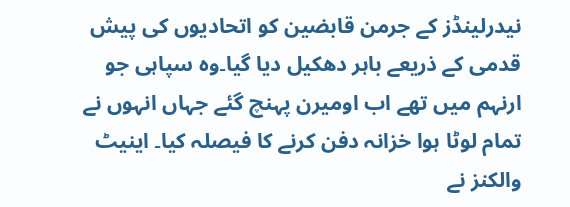نیدرلینڈز کے جرمن قابضین کو اتحادیوں کی پیش قدمی کے ذریعے باہر دھکیل دیا گیا۔وہ سپاہی جو ارنہم میں تھے اب اومیرن پہنچ گئے جہاں انہوں نے  تمام لوٹا ہوا خزانہ دفن کرنے کا فیصلہ کیا۔ اینیٹ والکنز نے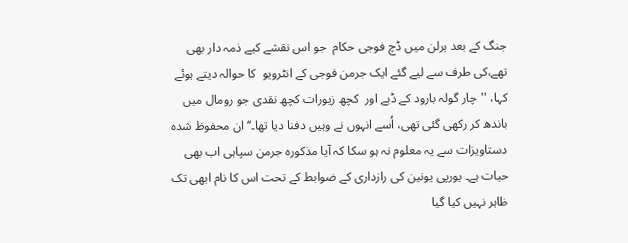جنگ کے بعد برلن میں ڈچ فوجی حکام  جو اس نقشے کیے ذمہ دار بھی تھے،کی طرف سے لیے گئے ایک جرمن فوجی کے انٹرویو  کا حوالہ دیتے ہوئے کہا، ''چار گولہ بارود کے ڈبے اور  کچھ زیورات کچھ نقدی جو رومال میں باندھ کر رکھی گئی تھی، اُسے انہوں نے وہیں دفنا دیا تھا۔‘‘ ان محفوظ شدہ دستاویزات سے یہ معلوم نہ ہو سکا کہ آیا مذکورہ جرمن سپاہی اب بھی حیات ہے۔ یورپی یونین کی رازداری کے ضوابط کے تحت اس کا نام ابھی تک ظاہر نہیں کیا گیا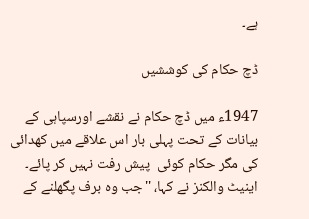ہے۔

ڈچ حکام کی کوششیں

1947ء میں ڈچ حکام نے نقشے اورسپاہی کے بیانات کے تحت پہلی بار اس علاقے میں کھدائی کی مگر حکام کوئی  پیش رفت نہیں کر پائے۔  اینیٹ والکنز نے کہا، ''جب وہ برف پگھلنے کے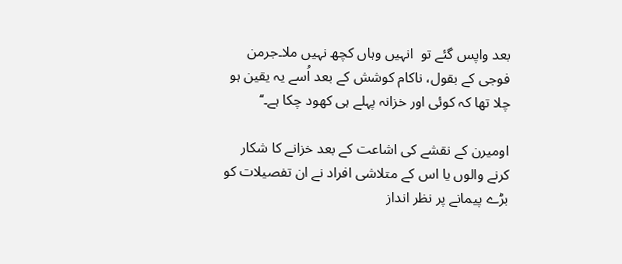بعد واپس گئے تو  انہیں وہاں کچھ نہیں ملا۔جرمن فوجی کے بقول، ناکام کوشش کے بعد اُسے یہ یقین ہو چلا تھا کہ کوئی اور خزانہ پہلے ہی کھود چکا ہے۔‘‘

اومیرن کے نقشے کی اشاعت کے بعد خزانے کا شکار کرنے والوں یا اس کے متلاشی افراد نے ان تفصیلات کو بڑے پیمانے پر نظر انداز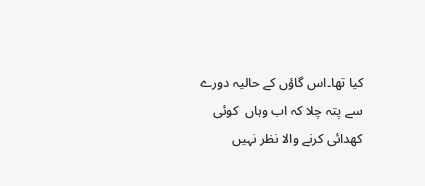کیا تھا۔اس گاؤں کے حالیہ دورے سے پتہ چلا کہ اب وہاں  کوئی کھدائی کرنے والا نظر نہیں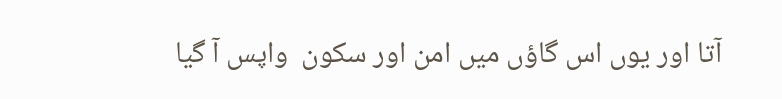آتا اور یوں اس گاؤں میں امن اور سکون  واپس آ گیا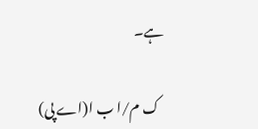ہے۔

  ک م/ا ب ا(اے پی)